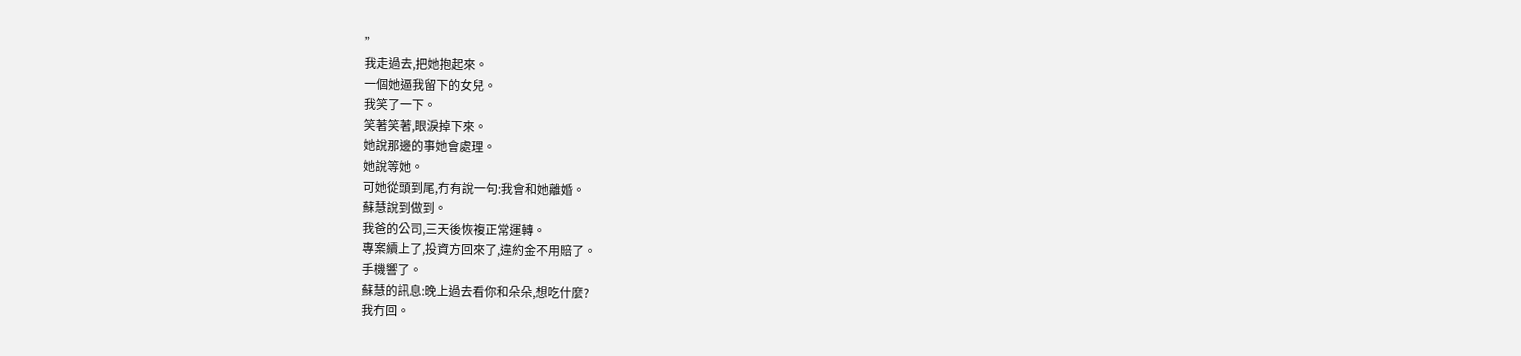”
我走過去,把她抱起來。
一個她逼我留下的女兒。
我笑了一下。
笑著笑著,眼淚掉下來。
她說那邊的事她會處理。
她說等她。
可她從頭到尾,冇有說一句:我會和她離婚。
蘇慧說到做到。
我爸的公司,三天後恢複正常運轉。
專案續上了,投資方回來了,違約金不用賠了。
手機響了。
蘇慧的訊息:晚上過去看你和朵朵,想吃什麼?
我冇回。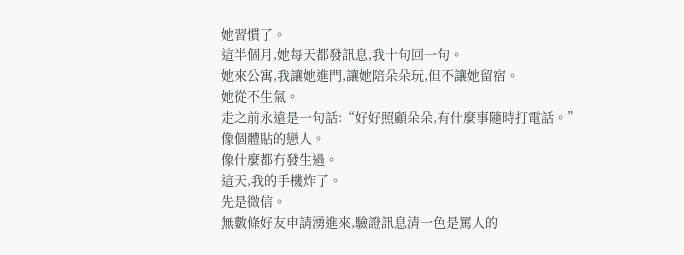她習慣了。
這半個月,她每天都發訊息,我十句回一句。
她來公寓,我讓她進門,讓她陪朵朵玩,但不讓她留宿。
她從不生氣。
走之前永遠是一句話:“好好照顧朵朵,有什麼事隨時打電話。”
像個體貼的戀人。
像什麼都冇發生過。
這天,我的手機炸了。
先是微信。
無數條好友申請湧進來,驗證訊息清一色是罵人的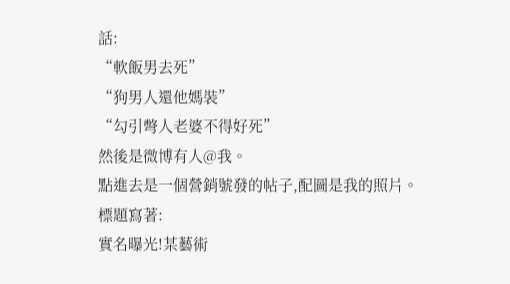話:
“軟飯男去死”
“狗男人還他媽裝”
“勾引彆人老婆不得好死”
然後是微博有人@我。
點進去是一個營銷號發的帖子,配圖是我的照片。
標題寫著:
實名曝光!某藝術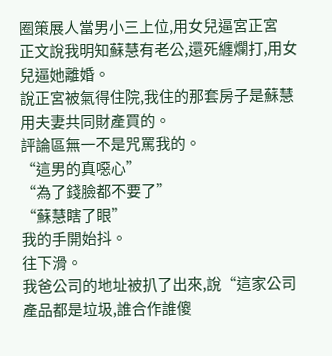圈策展人當男小三上位,用女兒逼宮正宮
正文說我明知蘇慧有老公,還死纏爛打,用女兒逼她離婚。
說正宮被氣得住院,我住的那套房子是蘇慧用夫妻共同財產買的。
評論區無一不是咒罵我的。
“這男的真噁心”
“為了錢臉都不要了”
“蘇慧瞎了眼”
我的手開始抖。
往下滑。
我爸公司的地址被扒了出來,說“這家公司產品都是垃圾,誰合作誰傻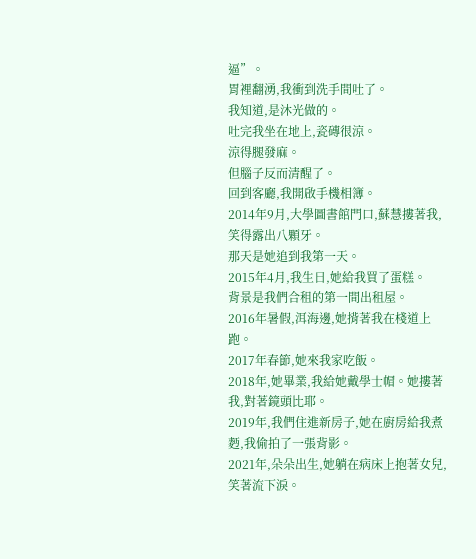逼”。
胃裡翻湧,我衝到洗手間吐了。
我知道,是沐光做的。
吐完我坐在地上,瓷磚很涼。
涼得腿發麻。
但腦子反而清醒了。
回到客廳,我開啟手機相簿。
2014年9月,大學圖書館門口,蘇慧摟著我,笑得露出八顆牙。
那天是她追到我第一天。
2015年4月,我生日,她給我買了蛋糕。
背景是我們合租的第一間出租屋。
2016年暑假,洱海邊,她揹著我在棧道上跑。
2017年春節,她來我家吃飯。
2018年,她畢業,我給她戴學士帽。她摟著我,對著鏡頭比耶。
2019年,我們住進新房子,她在廚房給我煮麪,我偷拍了一張背影。
2021年,朵朵出生,她躺在病床上抱著女兒,笑著流下淚。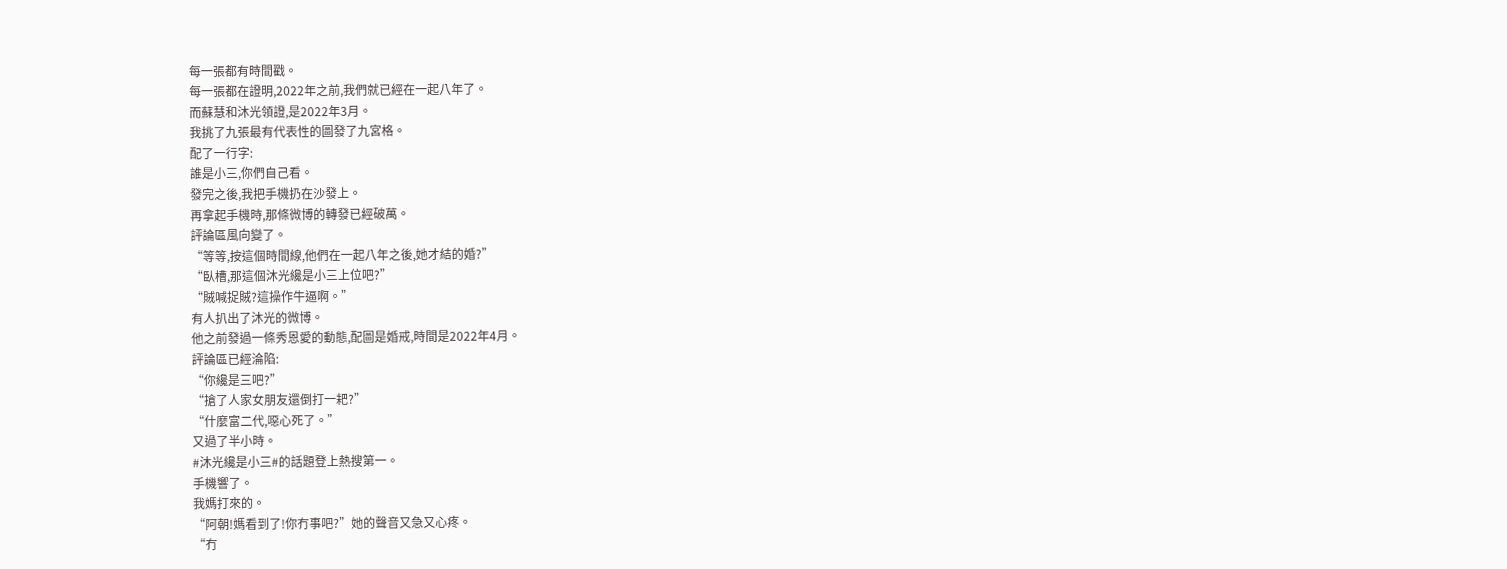每一張都有時間戳。
每一張都在證明,2022年之前,我們就已經在一起八年了。
而蘇慧和沐光領證,是2022年3月。
我挑了九張最有代表性的圖發了九宮格。
配了一行字:
誰是小三,你們自己看。
發完之後,我把手機扔在沙發上。
再拿起手機時,那條微博的轉發已經破萬。
評論區風向變了。
“等等,按這個時間線,他們在一起八年之後,她才結的婚?”
“臥槽,那這個沐光纔是小三上位吧?”
“賊喊捉賊?這操作牛逼啊。”
有人扒出了沐光的微博。
他之前發過一條秀恩愛的動態,配圖是婚戒,時間是2022年4月。
評論區已經淪陷:
“你纔是三吧?”
“搶了人家女朋友還倒打一耙?”
“什麼富二代,噁心死了。”
又過了半小時。
#沐光纔是小三#的話題登上熱搜第一。
手機響了。
我媽打來的。
“阿朝!媽看到了!你冇事吧?”她的聲音又急又心疼。
“冇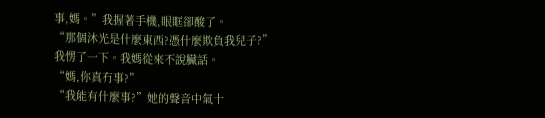事,媽。”我握著手機,眼眶卻酸了。
“那個沐光是什麼東西?憑什麼欺負我兒子?”
我愣了一下。我媽從來不說臟話。
“媽,你真冇事?”
“我能有什麼事?”她的聲音中氣十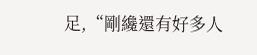足,“剛纔還有好多人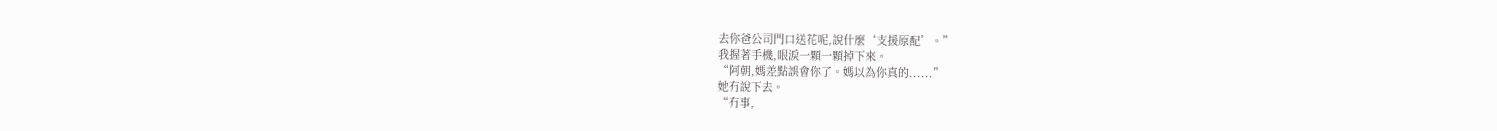去你爸公司門口送花呢,說什麼‘支援原配’。”
我握著手機,眼淚一顆一顆掉下來。
“阿朝,媽差點誤會你了。媽以為你真的......”
她冇說下去。
“冇事,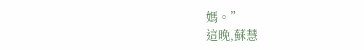媽。”
這晚,蘇慧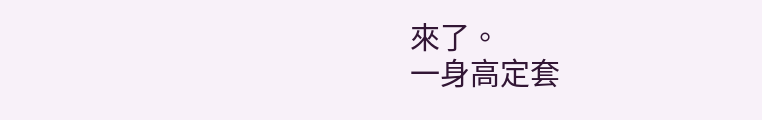來了。
一身高定套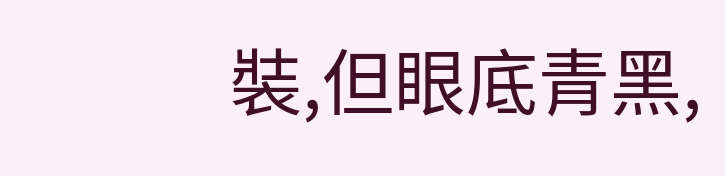裝,但眼底青黑,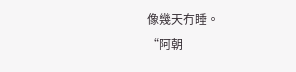像幾天冇睡。
“阿朝